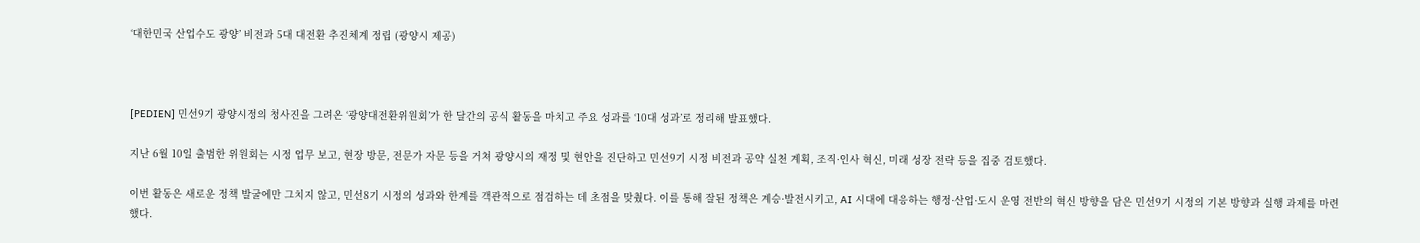‘대한민국 산업수도 광양’ 비전과 5대 대전환 추진체계 정립 (광양시 제공)



[PEDIEN] 민선9기 광양시정의 청사진을 그려온 ‘광양대전환위원회’가 한 달간의 공식 활동을 마치고 주요 성과를 ‘10대 성과’로 정리해 발표했다.

지난 6월 10일 출범한 위원회는 시정 업무 보고, 현장 방문, 전문가 자문 등을 거쳐 광양시의 재정 및 현안을 진단하고 민선9기 시정 비전과 공약 실천 계획, 조직·인사 혁신, 미래 성장 전략 등을 집중 검토했다.

이번 활동은 새로운 정책 발굴에만 그치지 않고, 민선8기 시정의 성과와 한계를 객관적으로 점검하는 데 초점을 맞췄다. 이를 통해 잘된 정책은 계승·발전시키고, AI 시대에 대응하는 행정·산업·도시 운영 전반의 혁신 방향을 담은 민선9기 시정의 기본 방향과 실행 과제를 마련했다.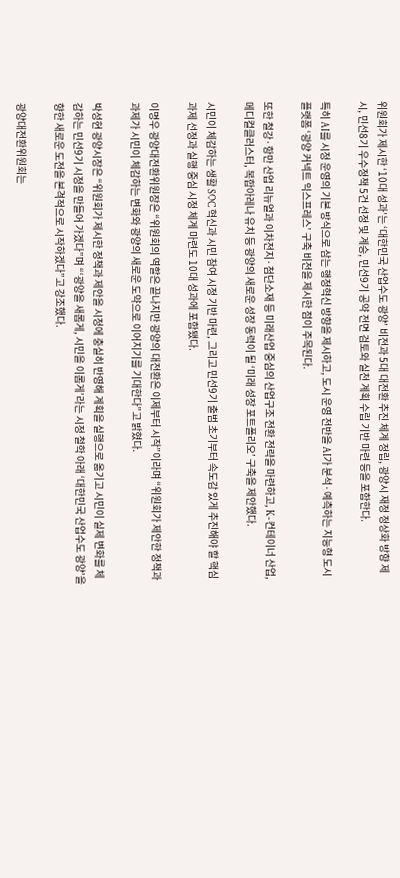위원회가 제시한 ‘10대 성과’는 ‘대한민국 산업수도 광양’ 비전과 5대 대전환 추진 체계 정립, 광양시 재정 정상화 방향 제시, 민선8기 우수정책 5건 선정 및 계승, 민선9기 공약 전면 검토와 실천 계획 수립 기반 마련 등을 포함한다.

특히 AI를 시정 운영의 기본 방식으로 삼는 행정혁신 방향을 제시하고, 도시 운영 전반을 AI가 분석·예측하는 지능형 도시 플랫폼 ‘광양 커넥트 익스프레스’ 구축 비전을 제시한 점이 주목된다.

또한 철강·항만 산업 리뉴얼과 이차전지·첨단소재 등 미래산업 중심의 산업구조 전환 전략을 마련하고, K-컨테이너 산업, 메디컬클러스터, 복합아레나 유치 등 광양의 새로운 성장 동력이 될 ‘미래 성장 포트폴리오’ 구축을 제안했다.

시민이 체감하는 생활 SOC 혁신과 시민 참여 시정 기반 마련, 그리고 민선9기 출범 초기부터 속도감 있게 추진해야 할 핵심 과제 선정과 실행 중심 시정 체계 마련도 10대 성과에 포함됐다.

이명우 광양대전환위원장은 “위원회의 역할은 끝나지만 광양의 대전환은 이제부터 시작”이라며 “위원회가 제안한 정책과 과제가 시민이 체감하는 변화와 광양의 새로운 도약으로 이어지기를 기대한다”고 밝혔다.

박성현 광양시장은 “위원회가 제시한 정책과 제안을 시정에 충실히 반영해 계획을 실행으로 옮기고 시민이 실제 변화를 체감하는 민선9기 시정을 만들어 가겠다”며 “‘광양을 새롭게, 시민을 이롭게’라는 시정 철학 아래 ‘대한민국 산업수도 광양’을 향한 새로운 도전을 본격적으로 시작하겠다”고 강조했다.

광양대전환위원회는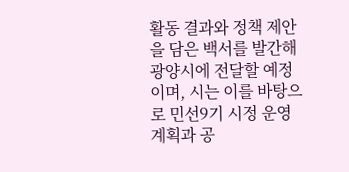활동 결과와 정책 제안을 담은 백서를 발간해 광양시에 전달할 예정이며, 시는 이를 바탕으로 민선9기 시정 운영 계획과 공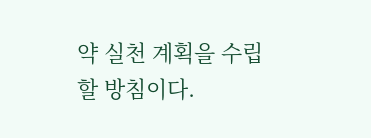약 실천 계획을 수립할 방침이다.